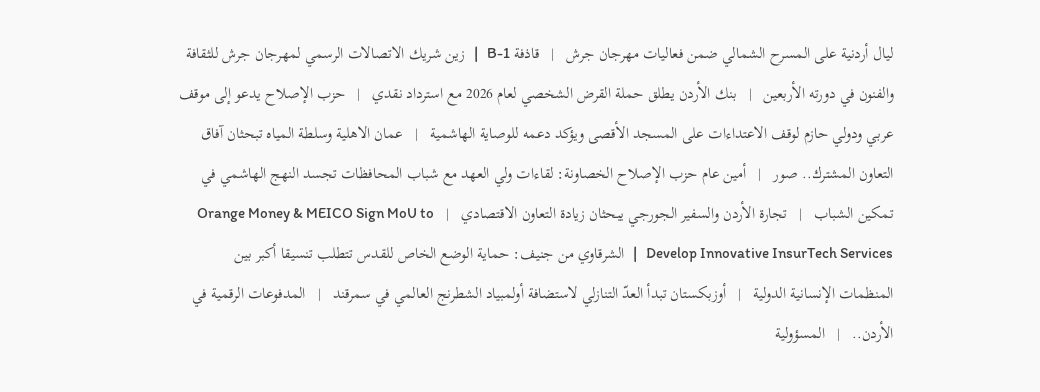ليال أردنية على المسرح الشمالي ضمن فعاليات مهرجان جرش   |   قاذفة B-1   |   زين شريك الاتصالات الرسمي لمهرجان جرش للثقافة والفنون في دورته الأربعين   |   بنك الأردن يطلق حملة القرض الشخصي لعام 2026 مع استرداد نقدي   |   حزب الإصلاح يدعو إلى موقف عربي ودولي حازم لوقف الاعتداءات على المسجد الأقصى ويؤكد دعمه للوصاية الهاشمية   |   عمان الاهلية وسلطة المياه تبحثان آفاق التعاون المشترك.. صور   |   أمين عام حزب الإصلاح الخصاونة: لقاءات ولي العهد مع شباب المحافظات تجسد النهج الهاشمي في تمكين الشباب   |   تجارة الأردن والسفير الجورجي يبحثان زيادة التعاون الاقتصادي   |   Orange Money & MEICO Sign MoU to Develop Innovative InsurTech Services   |   الشرقاوي من جنيف: حماية الوضع الخاص للقدس تتطلب تنسيقا أكبر بين المنظمات الإنسانية الدولية   |   أوزبكستان تبدأ العدّ التنازلي لاستضافة أولمبياد الشطرنج العالمي في سمرقند   |   المدفوعات الرقمية في الأردن..   |   المسؤولية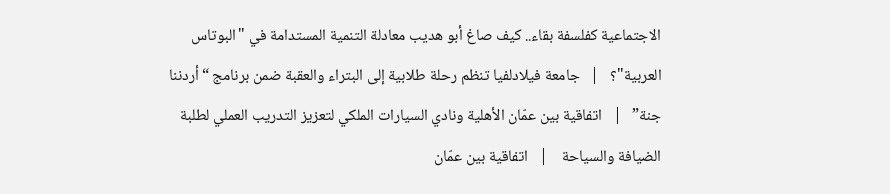الاجتماعية كفلسفة بقاء.. كيف صاغ أبو هديب معادلة التنمية المستدامة في "البوتاس العربية"؟   |   جامعة فيلادلفيا تنظم رحلة طلابية إلى البتراء والعقبة ضمن برنامج “أردننا جنة”   |   اتفاقية بين عمّان الأهلية ونادي السيارات الملكي لتعزيز التدريب العملي لطلبة الضيافة والسياحة    |   اتفاقية بين عمّان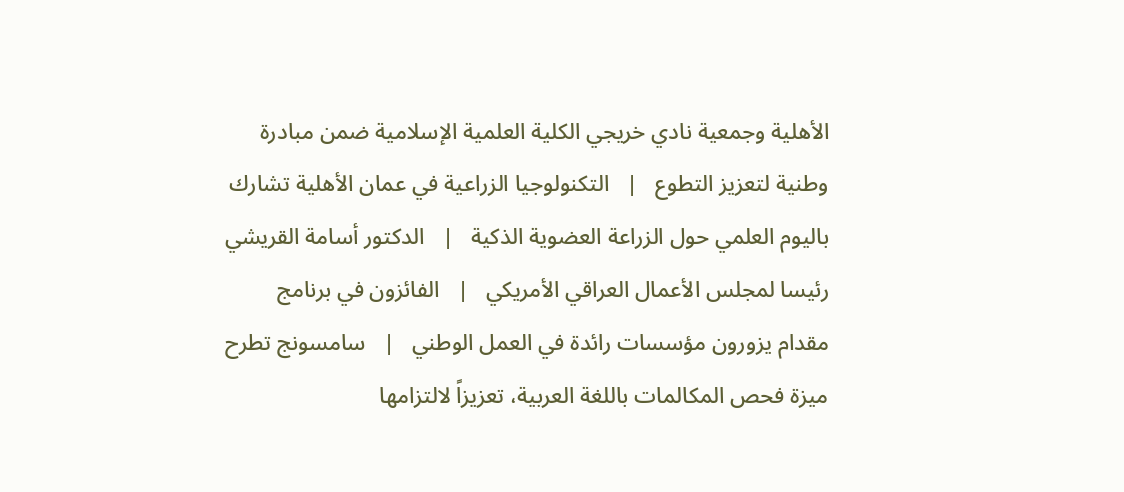الأهلية وجمعية نادي خريجي الكلية العلمية الإسلامية ضمن مبادرة وطنية لتعزيز التطوع   |   التكنولوجيا الزراعية في عمان الأهلية تشارك باليوم العلمي حول الزراعة العضوية الذكية   |   الدكتور أسامة القريشي رئيسا لمجلس الأعمال العراقي الأمريكي   |   الفائزون في برنامج مقدام يزورون مؤسسات رائدة في العمل الوطني   |   سامسونج تطرح ميزة فحص المكالمات باللغة العربية، تعزيزاً لالتزامها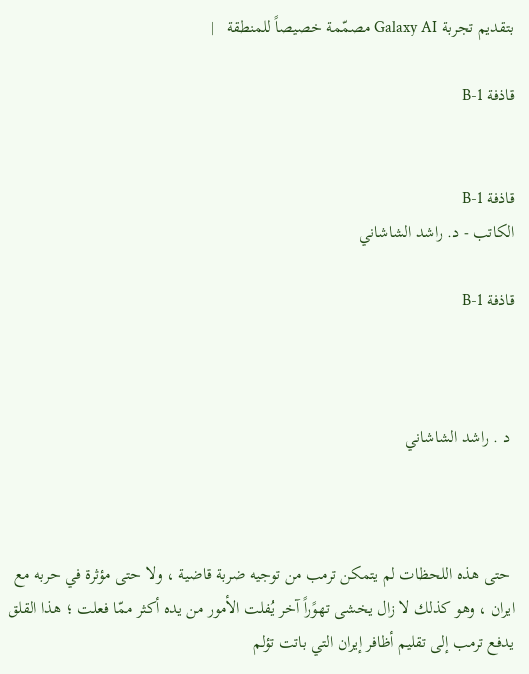بتقديم تجربة Galaxy AI مصمّمة خصيصاً للمنطقة   |

قاذفة B-1


قاذفة B-1
الكاتب - د. راشد الشاشاني

قاذفة B-1



 د . راشد الشاشاني



 حتى هذه اللحظات لم يتمكن ترمب من توجيه ضربة قاضية ، ولا حتى مؤثرة في حربه مع ايران ، وهو كذلك لا زال يخشى تهوًراً آخر يُفلت الأمور من يده أكثر ممّا فعلت ؛ هذا القلق يدفع ترمب إلى تقليم أظافر إيران التي باتت تؤلم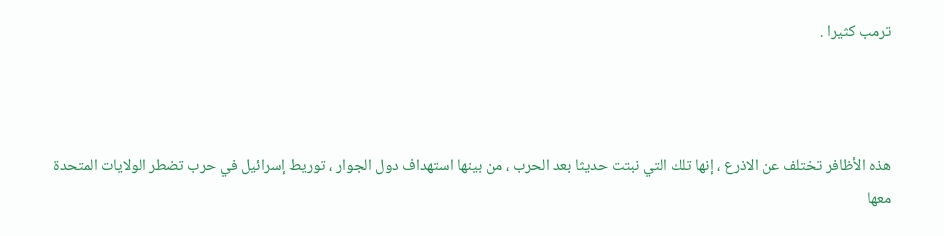ترمب كثيرا .



هذه الأظافر تختلف عن الاذرع ، إنها تلك التي نبتت حديثا بعد الحرب ، من بينها استهداف دول الجوار ، توريط إسرائيل في حرب تضطر الولايات المتحدة معها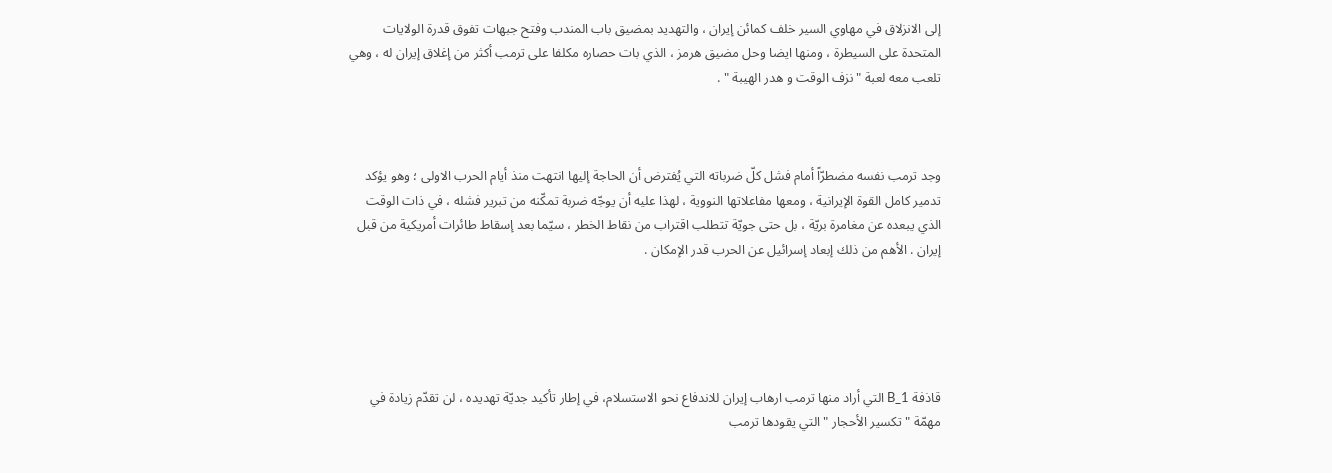إلى الانزلاق في مهاوي السير خلف كمائن إيران ، والتهديد بمضيق باب المندب وفتح جبهات تفوق قدرة الولايات المتحدة على السيطرة ، ومنها ايضا وحل مضيق هرمز ، الذي بات حصاره مكلفا على ترمب أكثر من إغلاق إيران له ، وهي تلعب معه لعبة " نزف الوقت و هدر الهيبة " .



وجد ترمب نفسه مضطرّاً أمام فشل كلّ ضرباته التي يُفترض أن الحاجة إليها انتهت منذ أيام الحرب الاولى ؛ وهو يؤكد تدمير كامل القوة الإيرانية ، ومعها مفاعلاتها النووية ، لهذا عليه أن يوجّه ضربة تمكّنه من تبرير فشله ، في ذات الوقت الذي يبعده عن مغامرة بريّة ، بل حتى جويّة تتطلب اقتراب من نقاط الخطر ، سيّما بعد إسقاط طائرات أمريكية من قبل إيران . الأهم من ذلك إبعاد إسرائيل عن الحرب قدر الإمكان .





قاذفة B_1 التي أراد منها ترمب ارهاب إيران للاندفاع نحو الاستسلام، في إطار تأكيد جديّة تهديده ، لن تقدّم زيادة في مهمّة " تكسير الأحجار " التي يقودها ترمب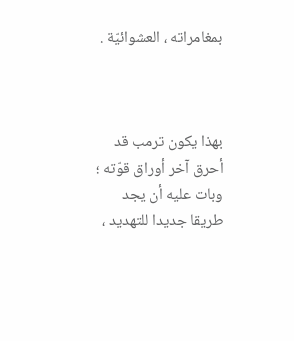بمغامراته ، العشوائيّة .



بهذا يكون ترمب قد أحرق آخر أوراق قوّته ؛ وبات عليه أن يجد طريقا جديدا للتهديد ،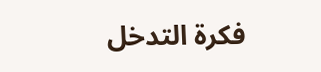فكرة التدخل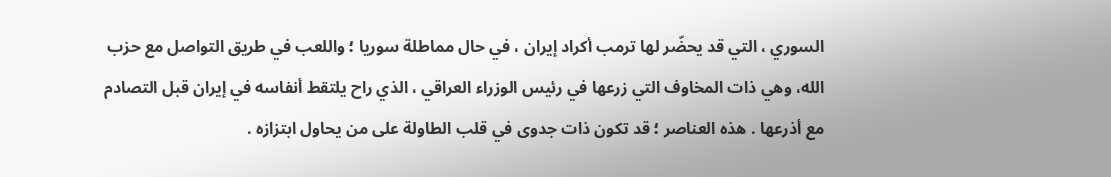السوري ، التي قد يحضّر لها ترمب أكراد إيران ، في حال مماطلة سوريا ؛ واللعب في طريق التواصل مع حزب الله، وهي ذات المخاوف التي زرعها في رئيس الوزراء العراقي ، الذي راح يلتقط أنفاسه في إيران قبل التصادم مع أذرعها . هذه العناصر ؛ قد تكون ذات جدوى في قلب الطاولة على من يحاول ابتزازه .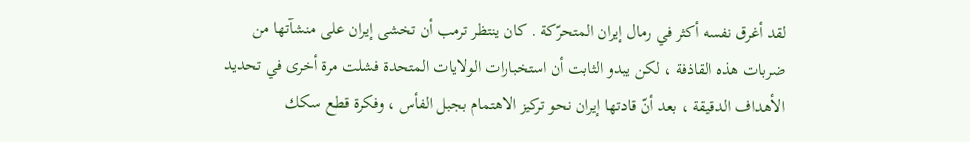لقد أغرق نفسه أكثر في رمال إيران المتحرّكة . كان ينتظر ترمب أن تخشى إيران على منشآتها من ضربات هذه القاذفة ، لكن يبدو الثابت أن استخبارات الولايات المتحدة فشلت مرة أخرى في تحديد الأهداف الدقيقة ، بعد أنّ قادتها إيران نحو تركيز الاهتمام بجبل الفأس ، وفكرة قطع سكك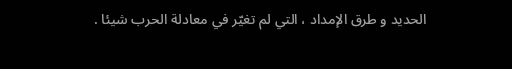الحديد و طرق الإمداد ، التي لم تغيّر في معادلة الحرب شيئا .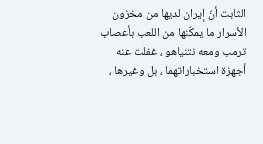الثابت أنّ إيران لديها من مخزون الأسرار ما يمكّنها من اللعب بأعصاب ترمب ومعه نتنياهو ، غفلت عنه أجهزة استخباراتهما ، بل وغيرها ،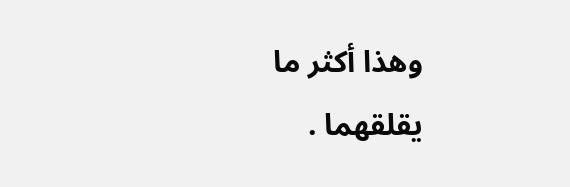وهذا أكثر ما يقلقهما .